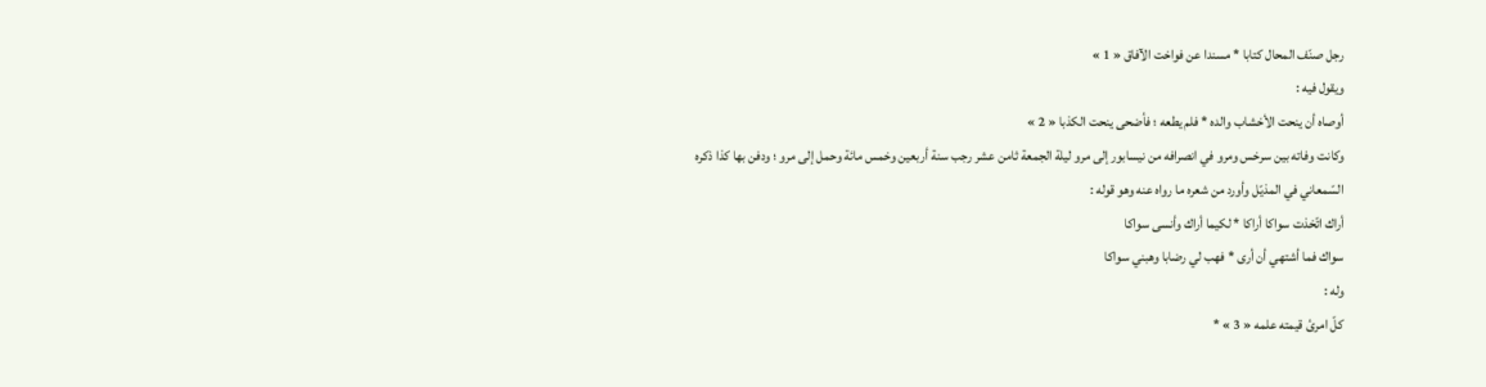رجل صنّف المحال كتابا * مسندا عن فواخت الآفاق « 1 »
ويقول فيه :
أوصاه أن ينحت الأخشاب والده * فلم يطعه ؛ فأضحى ينحت الكذبا « 2 »
وكانت وفاته بين سرخس ومرو في انصرافه من نيسابور إلى مرو ليلة الجمعة ثامن عشر رجب سنة أربعين وخمس مائة وحمل إلى مرو ؛ ودفن بها كذا ذكره السّمعاني في المذيّل وأورد من شعره ما رواه عنه وهو قوله :
أراك اتّخذت سواكا أراكا * لكيما أراك وأنسى سواكا
سواك فما أشتهي أن أرى * فهب لي رضابا وهبني سواكا
وله :
كلّ امرئ قيمته علمه « 3 » *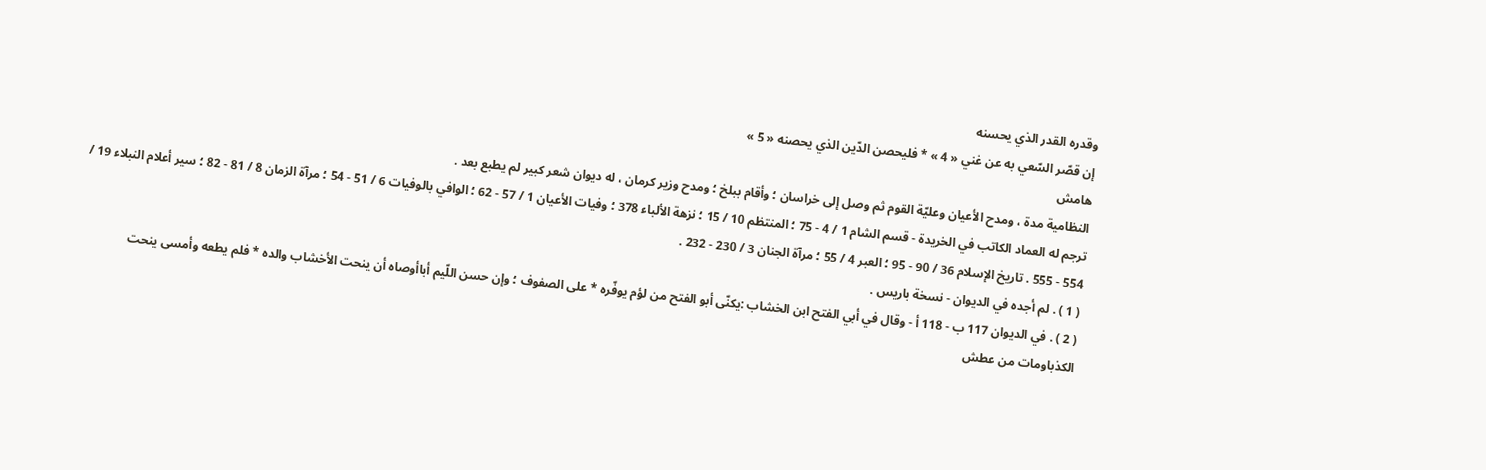وقدره القدر الذي يحسنه
إن قصّر السّعي به عن غني « 4 » * فليحصن الدّين الذي يحصنه « 5 »
هامش
النظامية مدة ، ومدح الأعيان وعليّة القوم ثم وصل إلى خراسان ؛ وأقام ببلخ ؛ ومدح وزير كرمان ، له ديوان شعر كبير لم يطبع بعد .
ترجم له العماد الكاتب في الخريدة - قسم الشام 1 / 4 - 75 ؛ المنتظم 10 / 15 ؛ نزهة الألباء 378 ؛ وفيات الأعيان 1 / 57 - 62 ؛ الوافي بالوفيات 6 / 51 - 54 ؛ مرآة الزمان 8 / 81 - 82 ؛ سير أعلام النبلاء 19 / 554 - 555 . تاريخ الإسلام 36 / 90 - 95 ؛ العبر 4 / 55 ؛ مرآة الجنان 3 / 230 - 232 .
( 1 ) . لم أجده في الديوان - نسخة باريس .
( 2 ) . في الديوان 117 ب - 118 أ - وقال في أبي الفتح ابن الخشاب :يكنّى أبو الفتح من لؤم يوفّره * على الصفوف ؛ وإن حسن اللّيم أباأوصاه أن ينحت الأخشاب والده * فلم يطعه وأمسى ينحت الكذباومات من عطش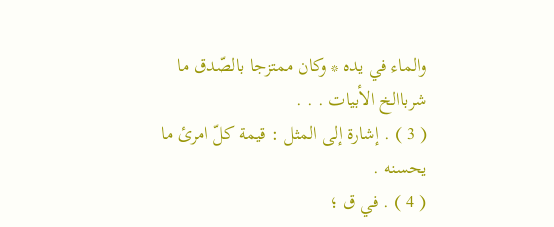والماء في يده * وكان ممتزجا بالصّدق ما شرباالخ الأبيات . . .
( 3 ) . إشارة إلى المثل : قيمة كلّ امرئ ما يحسنه .
( 4 ) . في ق ؛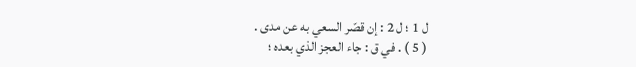ل 1 ؛ ل 2 : إن قصّر السعي به عن مدى .
( 5 ) . في ق : جاء العجز الذي بعده ؛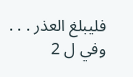فليبلغ العذر . . . وفي ل 2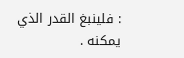: فلينبغ القدر الذي يمكنه .